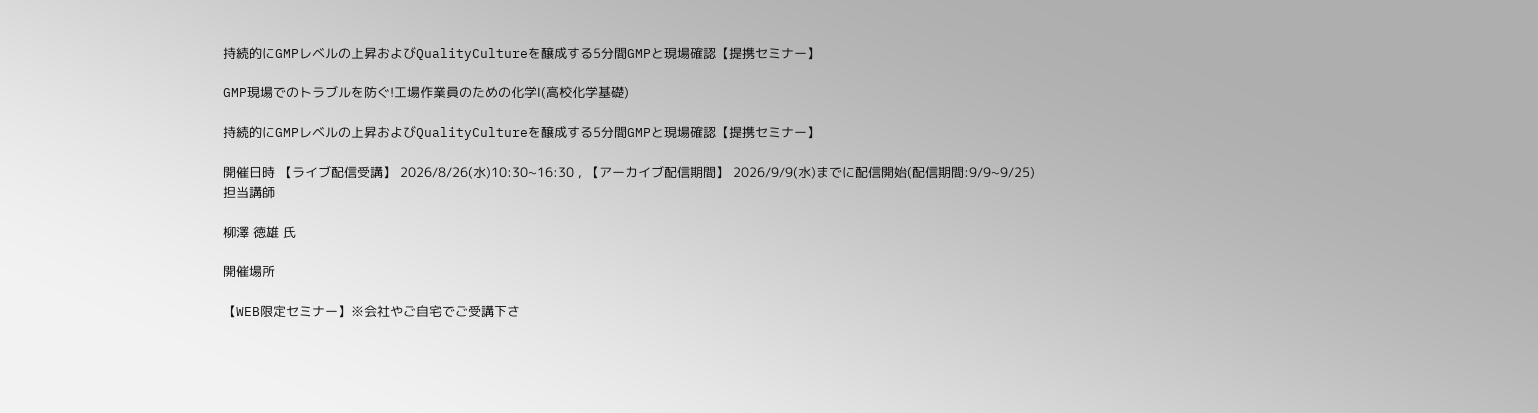持続的にGMPレベルの上昇およびQualityCultureを醸成する5分間GMPと現場確認【提携セミナー】

GMP現場でのトラブルを防ぐ!工場作業員のための化学Ⅰ(高校化学基礎)

持続的にGMPレベルの上昇およびQualityCultureを醸成する5分間GMPと現場確認【提携セミナー】

開催日時 【ライブ配信受講】 2026/8/26(水)10:30~16:30 , 【アーカイブ配信期間】 2026/9/9(水)までに配信開始(配信期間:9/9~9/25)
担当講師

柳澤 徳雄 氏

開催場所

【WEB限定セミナー】※会社やご自宅でご受講下さ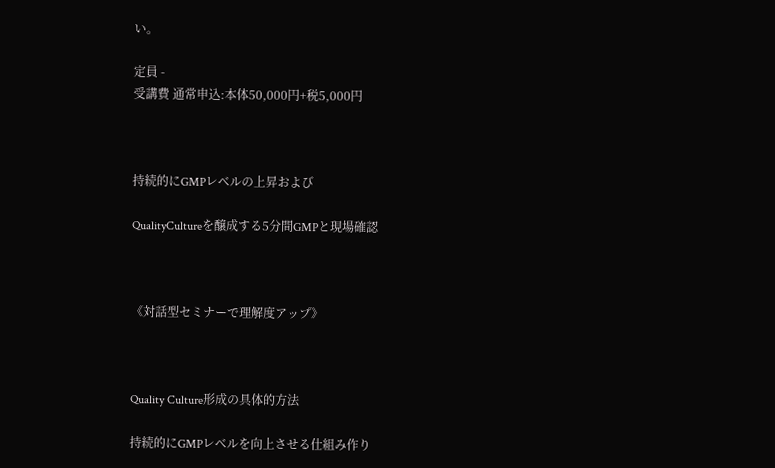い。

定員 -
受講費 通常申込:本体50,000円+税5,000円



持続的にGMPレベルの上昇および

QualityCultureを醸成する5分間GMPと現場確認



《対話型セミナーで理解度アップ》



Quality Culture形成の具体的方法

持続的にGMPレベルを向上させる仕組み作り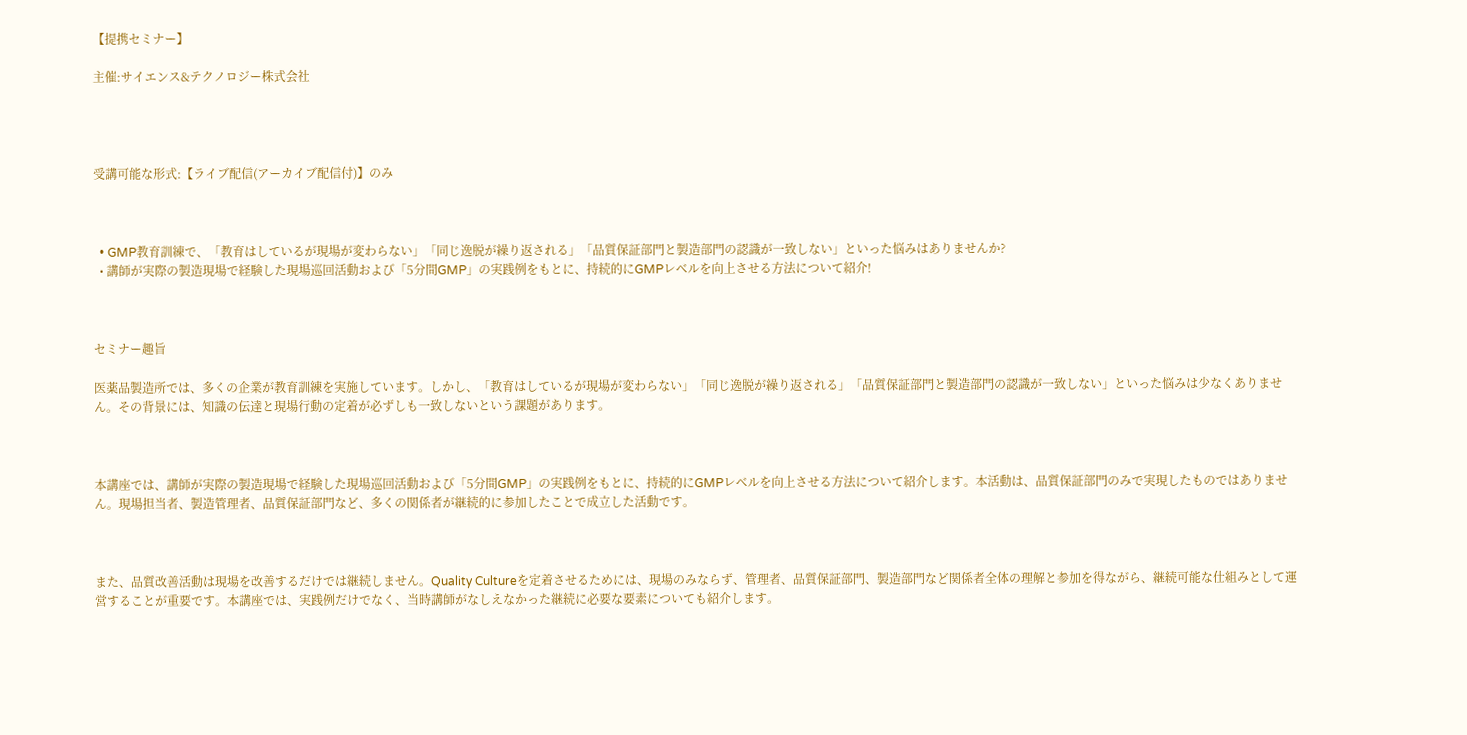【提携セミナー】

主催:サイエンス&テクノロジー株式会社




受講可能な形式:【ライブ配信(アーカイブ配信付)】のみ



  • GMP教育訓練で、「教育はしているが現場が変わらない」「同じ逸脱が繰り返される」「品質保証部門と製造部門の認識が一致しない」といった悩みはありませんか?
  • 講師が実際の製造現場で経験した現場巡回活動および「5分間GMP」の実践例をもとに、持続的にGMPレベルを向上させる方法について紹介!



セミナー趣旨

医薬品製造所では、多くの企業が教育訓練を実施しています。しかし、「教育はしているが現場が変わらない」「同じ逸脱が繰り返される」「品質保証部門と製造部門の認識が一致しない」といった悩みは少なくありません。その背景には、知識の伝達と現場行動の定着が必ずしも一致しないという課題があります。



本講座では、講師が実際の製造現場で経験した現場巡回活動および「5分間GMP」の実践例をもとに、持続的にGMPレベルを向上させる方法について紹介します。本活動は、品質保証部門のみで実現したものではありません。現場担当者、製造管理者、品質保証部門など、多くの関係者が継続的に参加したことで成立した活動です。



また、品質改善活動は現場を改善するだけでは継続しません。Quality Cultureを定着させるためには、現場のみならず、管理者、品質保証部門、製造部門など関係者全体の理解と参加を得ながら、継続可能な仕組みとして運営することが重要です。本講座では、実践例だけでなく、当時講師がなしえなかった継続に必要な要素についても紹介します。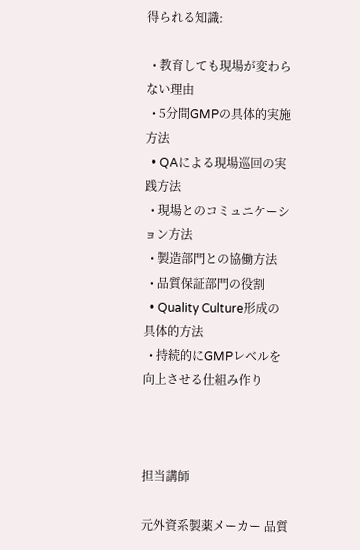得られる知識:

  • 教育しても現場が変わらない理由
  • 5分間GMPの具体的実施方法
  • QAによる現場巡回の実践方法
  • 現場とのコミュニケーション方法
  • 製造部門との協働方法
  • 品質保証部門の役割
  • Quality Culture形成の具体的方法
  • 持続的にGMPレベルを向上させる仕組み作り



担当講師

元外資系製薬メーカー 品質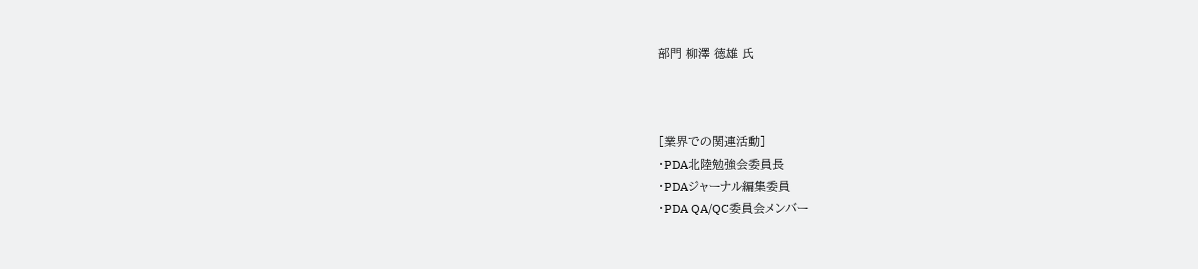部門 柳澤 徳雄 氏



[業界での関連活動]
・PDA北陸勉強会委員長
・PDAジャーナル編集委員
・PDA QA/QC委員会メンバー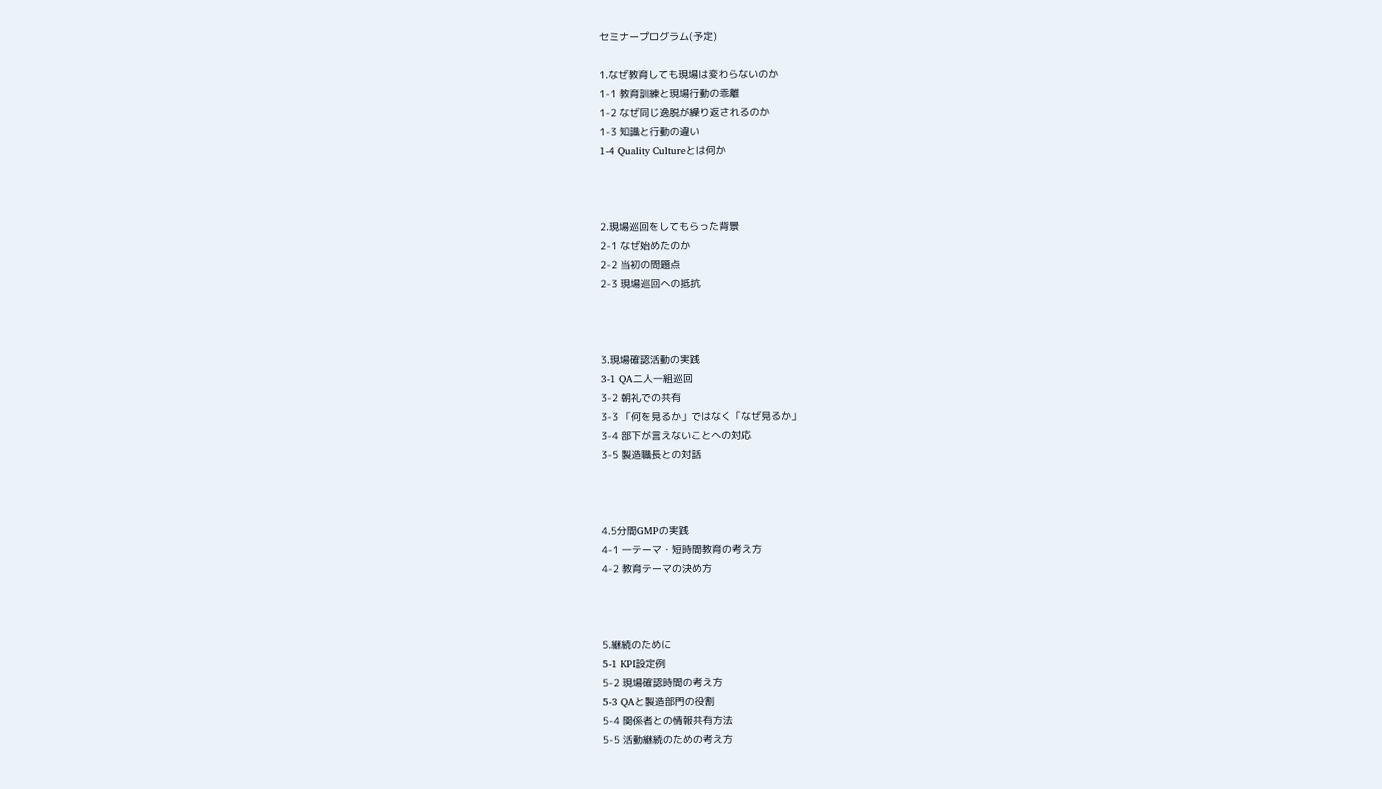セミナープログラム(予定)

1.なぜ教育しても現場は変わらないのか
1-1 教育訓練と現場行動の乖離
1-2 なぜ同じ逸脱が繰り返されるのか
1-3 知識と行動の違い
1-4 Quality Cultureとは何か



2.現場巡回をしてもらった背景
2-1 なぜ始めたのか
2-2 当初の問題点
2-3 現場巡回への抵抗



3.現場確認活動の実践
3-1 QA二人一組巡回
3-2 朝礼での共有
3-3 「何を見るか」ではなく「なぜ見るか」
3-4 部下が言えないことへの対応
3-5 製造職長との対話



4.5分間GMPの実践
4-1 一テーマ・短時間教育の考え方
4-2 教育テーマの決め方



5.継続のために
5-1 KPI設定例
5-2 現場確認時間の考え方
5-3 QAと製造部門の役割
5-4 関係者との情報共有方法
5-5 活動継続のための考え方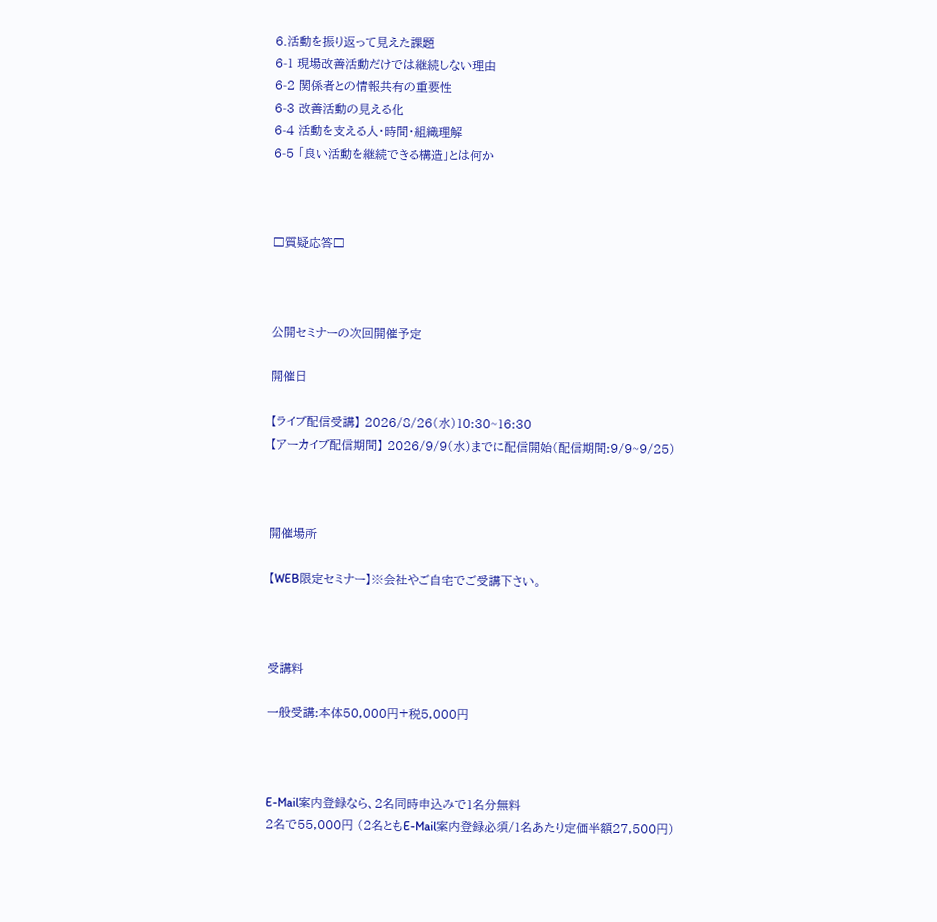6.活動を振り返って見えた課題
6-1 現場改善活動だけでは継続しない理由
6-2 関係者との情報共有の重要性
6-3 改善活動の見える化
6-4 活動を支える人・時間・組織理解
6-5 「良い活動を継続できる構造」とは何か



□質疑応答□



公開セミナーの次回開催予定

開催日

【ライブ配信受講】 2026/8/26(水)10:30~16:30
【アーカイブ配信期間】 2026/9/9(水)までに配信開始(配信期間:9/9~9/25)



開催場所

【WEB限定セミナー】※会社やご自宅でご受講下さい。



受講料

一般受講:本体50,000円+税5,000円



E-Mail案内登録なら、2名同時申込みで1名分無料
2名で55,000円 (2名ともE-Mail案内登録必須/1名あたり定価半額27,500円)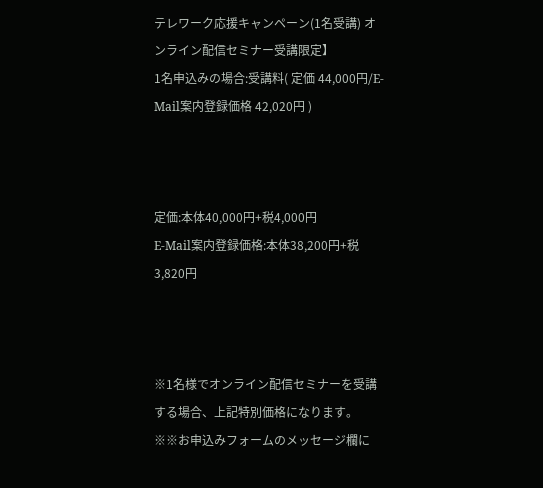テレワーク応援キャンペーン(1名受講) オンライン配信セミナー受講限定】
1名申込みの場合:受講料( 定価 44,000円/E-Mail案内登録価格 42,020円 )



定価:本体40,000円+税4,000円
E-Mail案内登録価格:本体38,200円+税3,820円



※1名様でオンライン配信セミナーを受講する場合、上記特別価格になります。
※※お申込みフォームのメッセージ欄に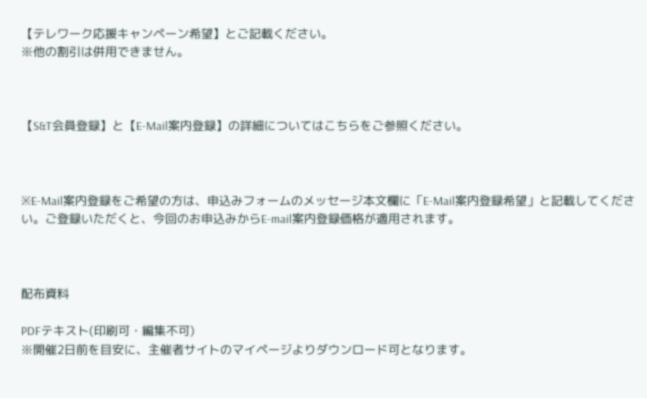【テレワーク応援キャンペーン希望】とご記載ください。
※他の割引は併用できません。



【S&T会員登録】と【E-Mail案内登録】の詳細についてはこちらをご参照ください。



※E-Mail案内登録をご希望の方は、申込みフォームのメッセージ本文欄に「E-Mail案内登録希望」と記載してください。ご登録いただくと、今回のお申込みからE-mail案内登録価格が適用されます。



配布資料

PDFテキスト(印刷可・編集不可)
※開催2日前を目安に、主催者サイトのマイページよりダウンロード可となります。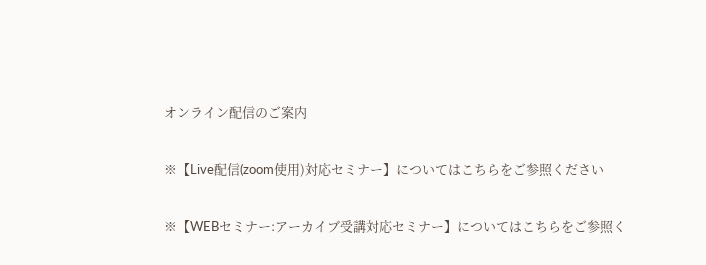オンライン配信のご案内

※【Live配信(zoom使用)対応セミナー】についてはこちらをご参照ください

※【WEBセミナー:アーカイブ受講対応セミナー】についてはこちらをご参照く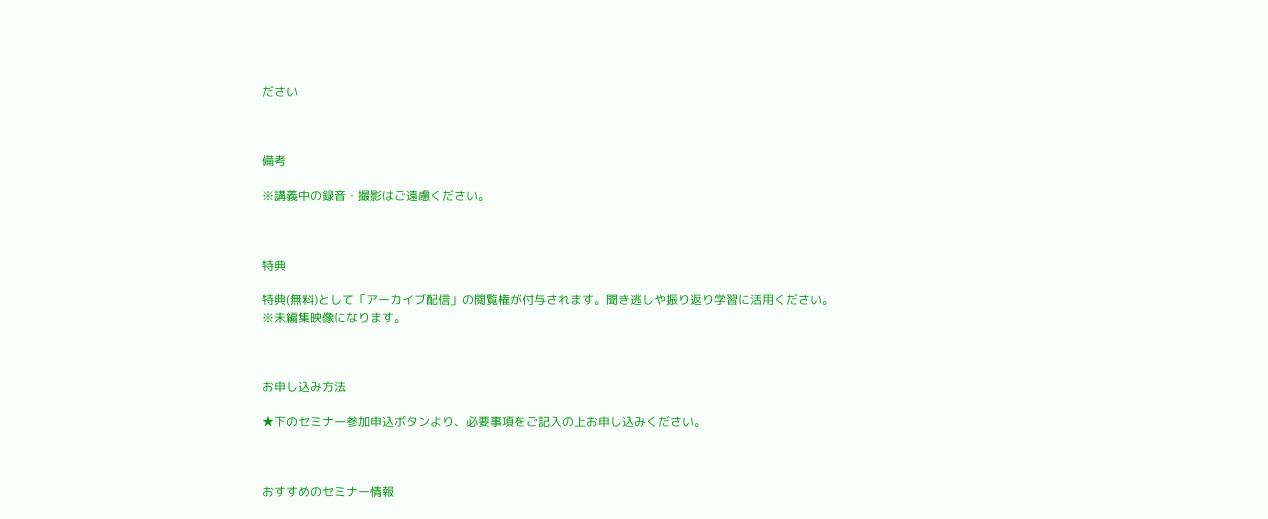ださい



備考

※講義中の録音・撮影はご遠慮ください。



特典

特典(無料)として「アーカイブ配信」の閲覧権が付与されます。聞き逃しや振り返り学習に活用ください。
※未編集映像になります。



お申し込み方法

★下のセミナー参加申込ボタンより、必要事項をご記入の上お申し込みください。



おすすめのセミナー情報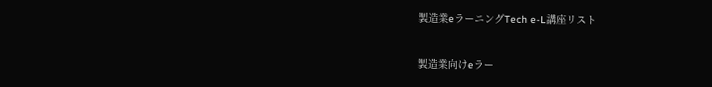製造業eラーニングTech e-L講座リスト

製造業向けeラー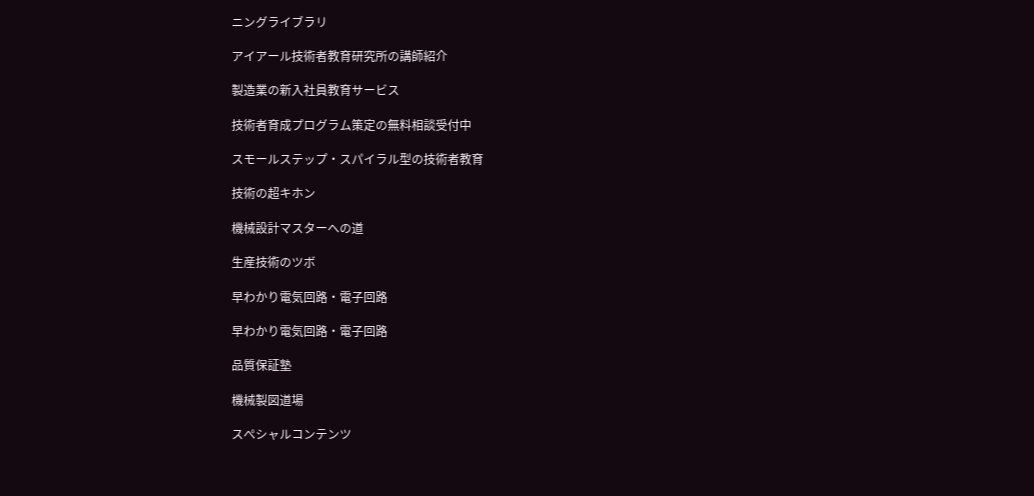ニングライブラリ

アイアール技術者教育研究所の講師紹介

製造業の新入社員教育サービス

技術者育成プログラム策定の無料相談受付中

スモールステップ・スパイラル型の技術者教育

技術の超キホン

機械設計マスターへの道

生産技術のツボ

早わかり電気回路・電子回路

早わかり電気回路・電子回路

品質保証塾

機械製図道場

スぺシャルコンテンツ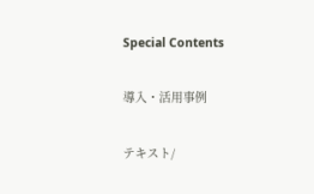Special Contents

導入・活用事例

テキスト/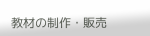教材の制作・販売